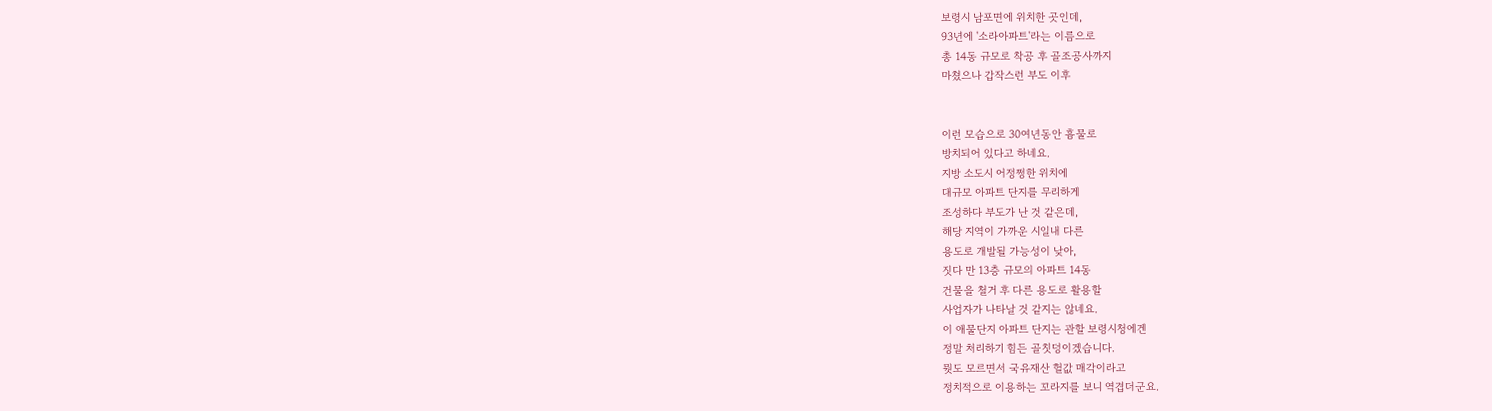보령시 남포면에 위치한 곳인데,
93년에 '소라아파트'라는 이름으로
총 14동 규모로 착공 후 골조공사까지
마쳤으나 갑작스런 부도 이후


이런 모습으로 30여년동안 흉물로
방치되어 있다고 하네요.
지방 소도시 어정쩡한 위치에
대규모 아파트 단지를 무리하게
조성하다 부도가 난 것 같은데,
해당 지역이 가까운 시일내 다른
용도로 개발될 가능성이 낮아,
짓다 만 13층 규모의 아파트 14동
건물을 철거 후 다른 용도로 활용할
사업자가 나타날 것 같지는 않네요.
이 애물단지 아파트 단지는 관할 보령시청에겐
정말 처리하기 힘든 골칫덩이겠습니다.
뭣도 모르면서 국유재산 헐값 매각이라고
정치적으로 이용하는 꼬라지를 보니 역겹더군요.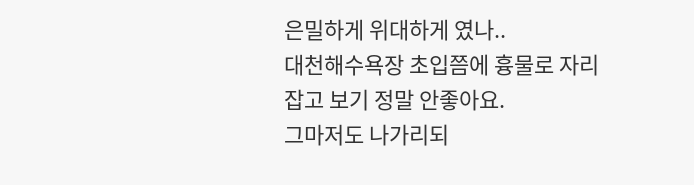은밀하게 위대하게 였나..
대천해수욕장 초입쯤에 흉물로 자리잡고 보기 정말 안좋아요.
그마저도 나가리되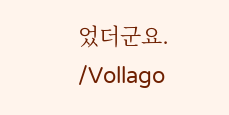었더군요.
/Vollago